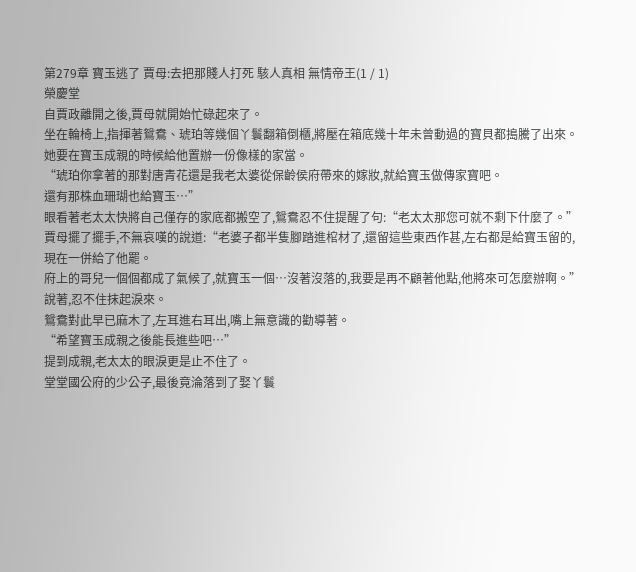第279章 寶玉逃了 賈母:去把那賤人打死 駭人真相 無情帝王(1 / 1)
榮慶堂
自賈政離開之後,賈母就開始忙碌起來了。
坐在輪椅上,指揮著鴛鴦、琥珀等幾個丫鬟翻箱倒櫃,將壓在箱底幾十年未曾動過的寶貝都搗騰了出來。
她要在寶玉成親的時候給他置辦一份像樣的家當。
“琥珀你拿著的那對唐青花還是我老太婆從保齡侯府帶來的嫁妝,就給寶玉做傳家寶吧。
還有那株血珊瑚也給寶玉…”
眼看著老太太快將自己僅存的家底都搬空了,鴛鴦忍不住提醒了句:“老太太那您可就不剩下什麼了。”
賈母擺了擺手,不無哀嘆的說道:“老婆子都半隻腳踏進棺材了,還留這些東西作甚,左右都是給寶玉留的,現在一併給了他罷。
府上的哥兒一個個都成了氣候了,就寶玉一個…沒著沒落的,我要是再不顧著他點,他將來可怎麼辦啊。”說著,忍不住抹起淚來。
鴛鴦對此早已麻木了,左耳進右耳出,嘴上無意識的勸導著。
“希望寶玉成親之後能長進些吧…”
提到成親,老太太的眼淚更是止不住了。
堂堂國公府的少公子,最後竟淪落到了娶丫鬟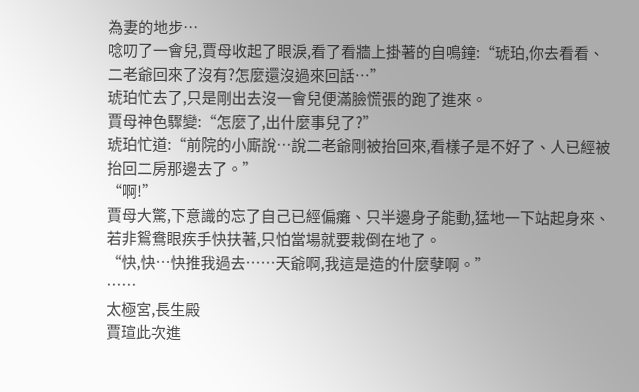為妻的地步…
唸叨了一會兒,賈母收起了眼淚,看了看牆上掛著的自鳴鐘:“琥珀,你去看看、二老爺回來了沒有?怎麼還沒過來回話…”
琥珀忙去了,只是剛出去沒一會兒便滿臉慌張的跑了進來。
賈母神色驟變:“怎麼了,出什麼事兒了?”
琥珀忙道:“前院的小廝說…說二老爺剛被抬回來,看樣子是不好了、人已經被抬回二房那邊去了。”
“啊!”
賈母大驚,下意識的忘了自己已經偏癱、只半邊身子能動,猛地一下站起身來、若非鴛鴦眼疾手快扶著,只怕當場就要栽倒在地了。
“快,快…快推我過去……天爺啊,我這是造的什麼孽啊。”
……
太極宮,長生殿
賈瑄此次進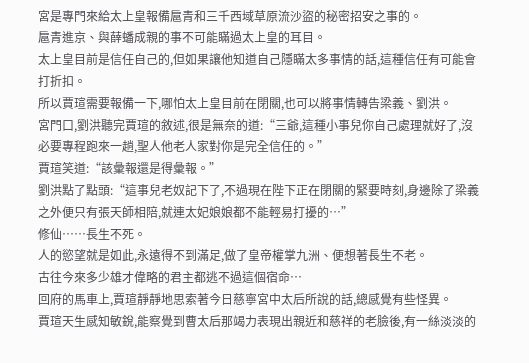宮是專門來給太上皇報備扈青和三千西域草原流沙盜的秘密招安之事的。
扈青進京、與薛蟠成親的事不可能瞞過太上皇的耳目。
太上皇目前是信任自己的,但如果讓他知道自己隱瞞太多事情的話,這種信任有可能會打折扣。
所以賈瑄需要報備一下,哪怕太上皇目前在閉關,也可以將事情轉告梁義、劉洪。
宮門口,劉洪聽完賈瑄的敘述,很是無奈的道:“三爺,這種小事兒你自己處理就好了,沒必要專程跑來一趟,聖人他老人家對你是完全信任的。”
賈瑄笑道:“該彙報還是得彙報。”
劉洪點了點頭:“這事兒老奴記下了,不過現在陛下正在閉關的緊要時刻,身邊除了梁義之外便只有張天師相陪,就連太妃娘娘都不能輕易打擾的…”
修仙……長生不死。
人的慾望就是如此,永遠得不到滿足,做了皇帝權掌九洲、便想著長生不老。
古往今來多少雄才偉略的君主都逃不過這個宿命…
回府的馬車上,賈瑄靜靜地思索著今日慈寧宮中太后所說的話,總感覺有些怪異。
賈瑄天生感知敏銳,能察覺到曹太后那竭力表現出親近和慈祥的老臉後,有一絲淡淡的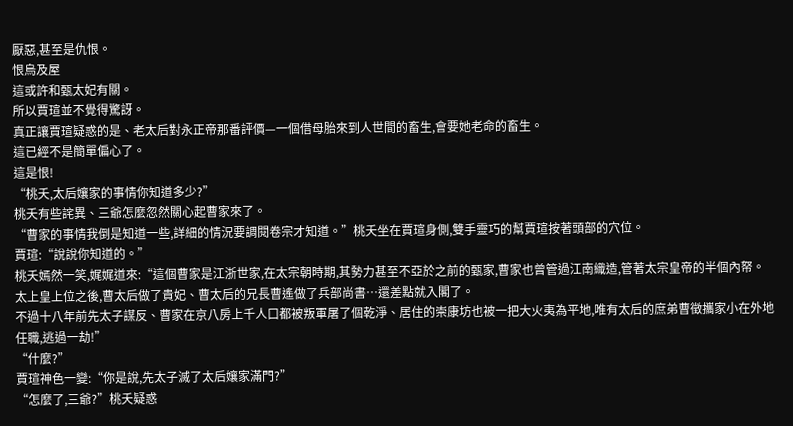厭惡,甚至是仇恨。
恨烏及屋
這或許和甄太妃有關。
所以賈瑄並不覺得驚訝。
真正讓賈瑄疑惑的是、老太后對永正帝那番評價—一個借母胎來到人世間的畜生,會要她老命的畜生。
這已經不是簡單偏心了。
這是恨!
“桃夭,太后孃家的事情你知道多少?”
桃夭有些詫異、三爺怎麼忽然關心起曹家來了。
“曹家的事情我倒是知道一些,詳細的情況要調閱卷宗才知道。”桃夭坐在賈瑄身側,雙手靈巧的幫賈瑄按著頭部的穴位。
賈瑄:“說說你知道的。”
桃夭嫣然一笑,娓娓道來:“這個曹家是江浙世家,在太宗朝時期,其勢力甚至不亞於之前的甄家,曹家也曾管過江南織造,管著太宗皇帝的半個內帑。
太上皇上位之後,曹太后做了貴妃、曹太后的兄長曹遙做了兵部尚書…還差點就入閣了。
不過十八年前先太子謀反、曹家在京八房上千人口都被叛軍屠了個乾淨、居住的崇康坊也被一把大火夷為平地,唯有太后的庶弟曹徵攜家小在外地任職,逃過一劫!”
“什麼?”
賈瑄神色一變:“你是說,先太子滅了太后孃家滿門?”
“怎麼了,三爺?”桃夭疑惑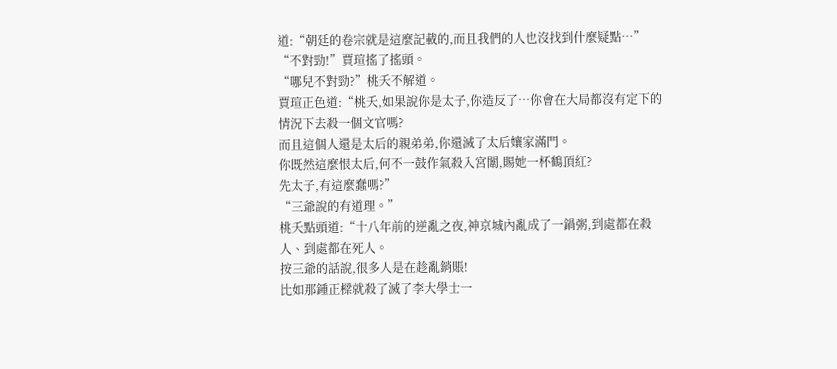道:“朝廷的卷宗就是這麼記載的,而且我們的人也沒找到什麼疑點…”
“不對勁!”賈瑄搖了搖頭。
“哪兒不對勁?”桃夭不解道。
賈瑄正色道:“桃夭,如果說你是太子,你造反了…你會在大局都沒有定下的情況下去殺一個文官嗎?
而且這個人還是太后的親弟弟,你還滅了太后孃家滿門。
你既然這麼恨太后,何不一鼓作氣殺入宮闈,賜她一杯鶴頂紅?
先太子,有這麼蠢嗎?”
“三爺說的有道理。”
桃夭點頭道:“十八年前的逆亂之夜,神京城內亂成了一鍋粥,到處都在殺人、到處都在死人。
按三爺的話說,很多人是在趁亂銷賬!
比如那鍾正樑就殺了滅了李大學士一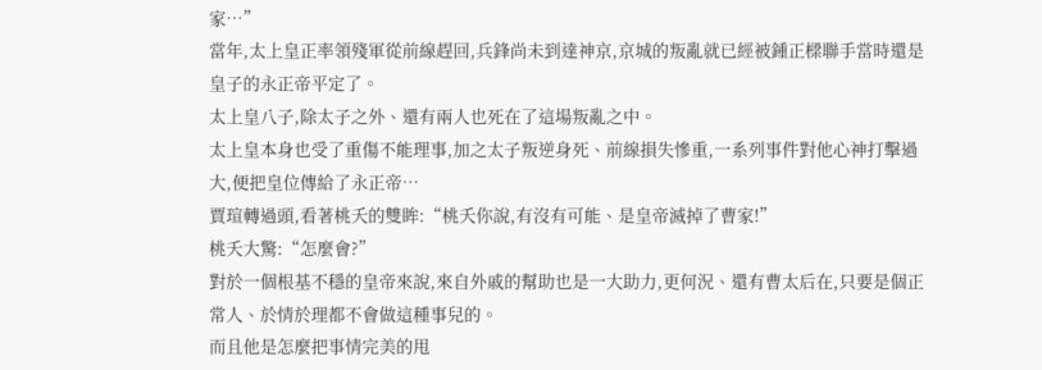家…”
當年,太上皇正率領殘軍從前線趕回,兵鋒尚未到達神京,京城的叛亂就已經被鍾正樑聯手當時還是皇子的永正帝平定了。
太上皇八子,除太子之外、還有兩人也死在了這場叛亂之中。
太上皇本身也受了重傷不能理事,加之太子叛逆身死、前線損失慘重,一系列事件對他心神打擊過大,便把皇位傳給了永正帝…
賈瑄轉過頭,看著桃夭的雙眸:“桃夭你說,有沒有可能、是皇帝滅掉了曹家!”
桃夭大驚:“怎麼會?”
對於一個根基不穩的皇帝來說,來自外戚的幫助也是一大助力,更何況、還有曹太后在,只要是個正常人、於情於理都不會做這種事兒的。
而且他是怎麼把事情完美的甩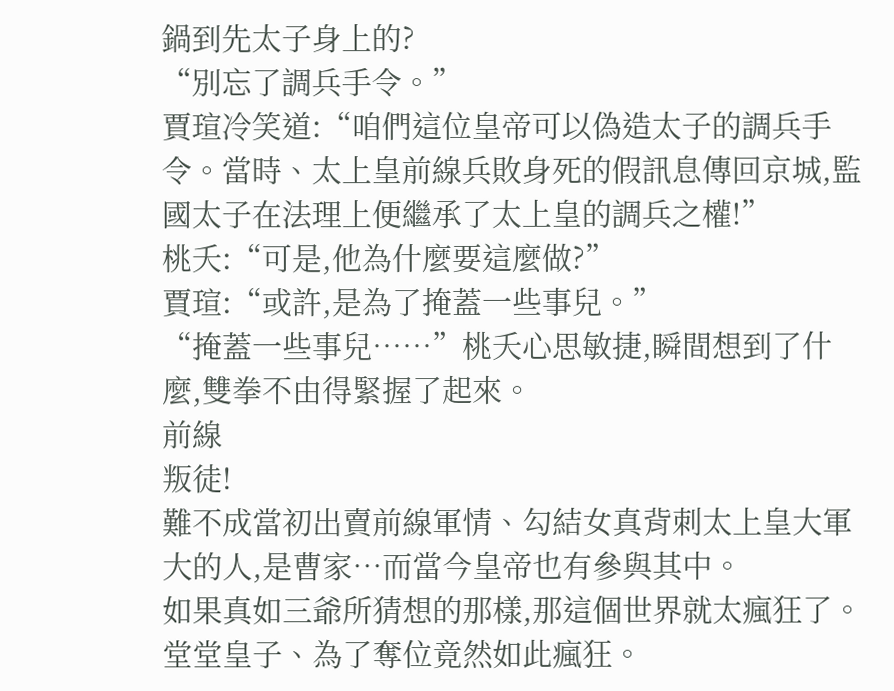鍋到先太子身上的?
“別忘了調兵手令。”
賈瑄冷笑道:“咱們這位皇帝可以偽造太子的調兵手令。當時、太上皇前線兵敗身死的假訊息傳回京城,監國太子在法理上便繼承了太上皇的調兵之權!”
桃夭:“可是,他為什麼要這麼做?”
賈瑄:“或許,是為了掩蓋一些事兒。”
“掩蓋一些事兒……”桃夭心思敏捷,瞬間想到了什麼,雙拳不由得緊握了起來。
前線
叛徒!
難不成當初出賣前線軍情、勾結女真背刺太上皇大軍大的人,是曹家…而當今皇帝也有參與其中。
如果真如三爺所猜想的那樣,那這個世界就太瘋狂了。
堂堂皇子、為了奪位竟然如此瘋狂。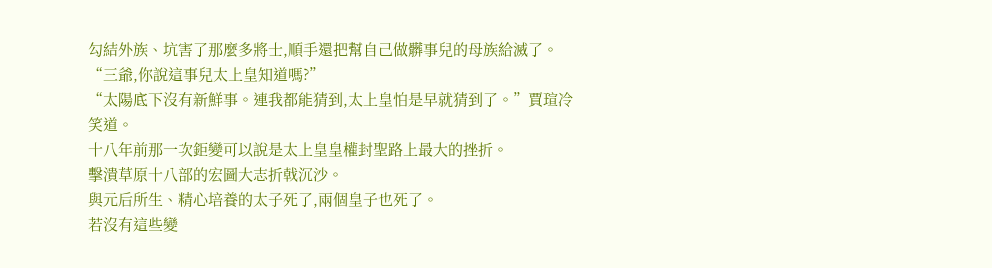勾結外族、坑害了那麼多將士,順手還把幫自己做髒事兒的母族給滅了。
“三爺,你說這事兒太上皇知道嗎?”
“太陽底下沒有新鮮事。連我都能猜到,太上皇怕是早就猜到了。”賈瑄冷笑道。
十八年前那一次鉅變可以說是太上皇皇權封聖路上最大的挫折。
擊潰草原十八部的宏圖大志折戟沉沙。
與元后所生、精心培養的太子死了,兩個皇子也死了。
若沒有這些變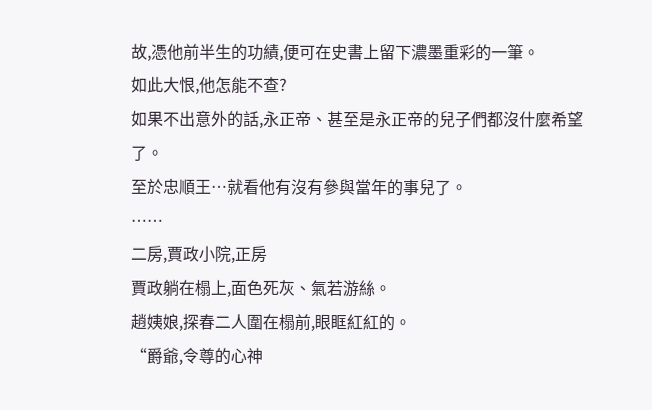故,憑他前半生的功績,便可在史書上留下濃墨重彩的一筆。
如此大恨,他怎能不查?
如果不出意外的話,永正帝、甚至是永正帝的兒子們都沒什麼希望了。
至於忠順王…就看他有沒有參與當年的事兒了。
……
二房,賈政小院,正房
賈政躺在榻上,面色死灰、氣若游絲。
趙姨娘,探春二人圍在榻前,眼眶紅紅的。
“爵爺,令尊的心神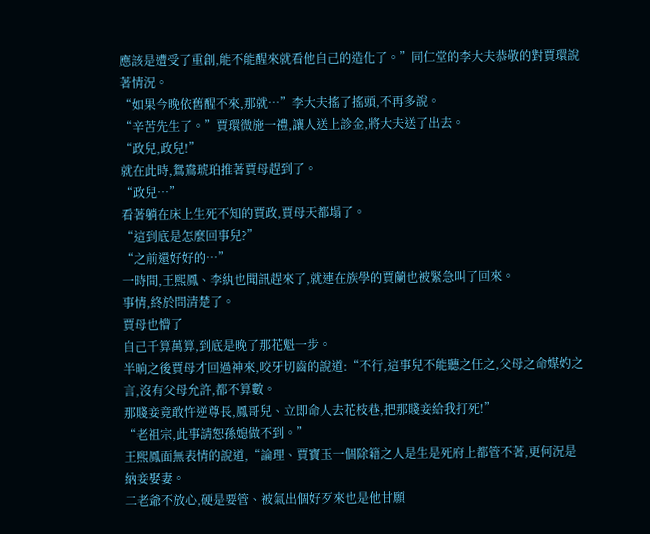應該是遭受了重創,能不能醒來就看他自己的造化了。”同仁堂的李大夫恭敬的對賈環說著情況。
“如果今晚依舊醒不來,那就…”李大夫搖了搖頭,不再多說。
“辛苦先生了。”賈環微施一禮,讓人送上診金,將大夫送了出去。
“政兒,政兒!”
就在此時,鴛鴦琥珀推著賈母趕到了。
“政兒…”
看著躺在床上生死不知的賈政,賈母天都塌了。
“這到底是怎麼回事兒?”
“之前還好好的…”
一時間,王熙鳳、李紈也聞訊趕來了,就連在族學的賈蘭也被緊急叫了回來。
事情,終於問清楚了。
賈母也懵了
自己千算萬算,到底是晚了那花魁一步。
半晌之後賈母才回過神來,咬牙切齒的說道:“不行,這事兒不能聽之任之,父母之命媒妁之言,沒有父母允許,都不算數。
那賤妾竟敢忤逆尊長,鳳哥兒、立即命人去花枝巷,把那賤妾給我打死!”
“老祖宗,此事請恕孫媳做不到。”
王熙鳳面無表情的說道,“論理、賈寶玉一個除籍之人是生是死府上都管不著,更何況是納妾娶妻。
二老爺不放心,硬是要管、被氣出個好歹來也是他甘願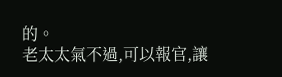的。
老太太氣不過,可以報官,讓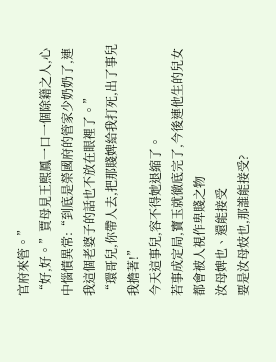官府來管。”
“好,好。”賈母見王熙鳳一口一個除籍之人,心中惱憤異常:“到底是榮國府的管家少奶奶了,連我這個老婆子的話也不放在眼裡了。”
“環哥兒,你帶人去,把那賤婢給我打死,出了事兒我擔著!”
今天這事兒,容不得她退縮了。
若事成定局,寶玉就徹底完了,今後連他生的兒女都會被人視作卑賤之物
汝母婢也、還能接受
要是汝母妓也,那誰能接受?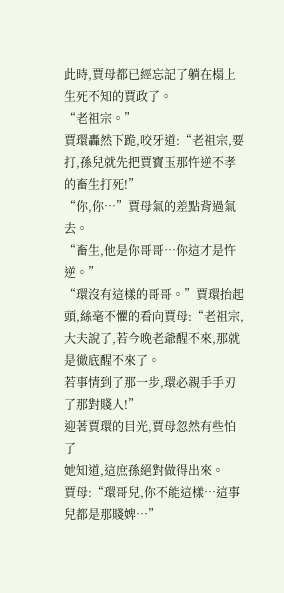此時,賈母都已經忘記了躺在榻上生死不知的賈政了。
“老祖宗。”
賈環轟然下跪,咬牙道:“老祖宗,要打,孫兒就先把賈寶玉那忤逆不孝的畜生打死!”
“你,你…”賈母氣的差點背過氣去。
“畜生,他是你哥哥…你這才是忤逆。”
“環沒有這樣的哥哥。”賈環抬起頭,絲毫不懼的看向賈母:“老祖宗,大夫說了,若今晚老爺醒不來,那就是徹底醒不來了。
若事情到了那一步,環必親手手刃了那對賤人!”
迎著賈環的目光,賈母忽然有些怕了
她知道,這庶孫絕對做得出來。
賈母:“環哥兒,你不能這樣…這事兒都是那賤婢…”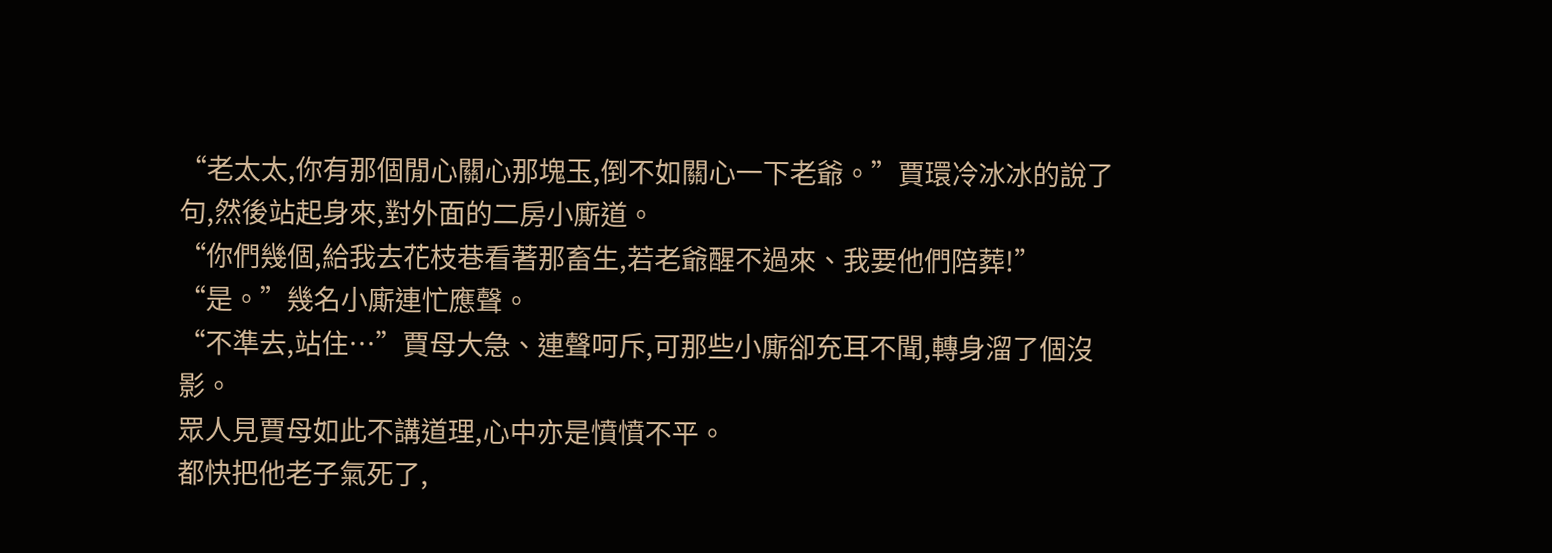“老太太,你有那個閒心關心那塊玉,倒不如關心一下老爺。”賈環冷冰冰的說了句,然後站起身來,對外面的二房小廝道。
“你們幾個,給我去花枝巷看著那畜生,若老爺醒不過來、我要他們陪葬!”
“是。”幾名小廝連忙應聲。
“不準去,站住…”賈母大急、連聲呵斥,可那些小廝卻充耳不聞,轉身溜了個沒影。
眾人見賈母如此不講道理,心中亦是憤憤不平。
都快把他老子氣死了,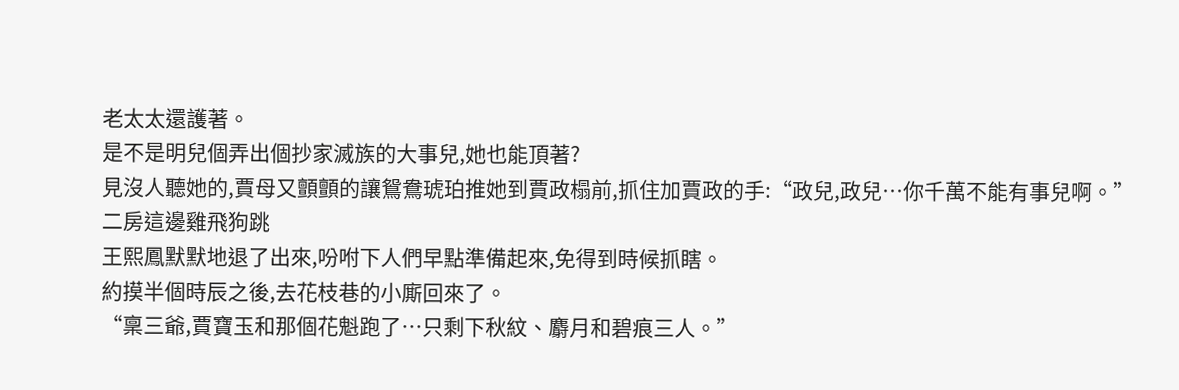老太太還護著。
是不是明兒個弄出個抄家滅族的大事兒,她也能頂著?
見沒人聽她的,賈母又顫顫的讓鴛鴦琥珀推她到賈政榻前,抓住加賈政的手:“政兒,政兒…你千萬不能有事兒啊。”
二房這邊雞飛狗跳
王熙鳳默默地退了出來,吩咐下人們早點準備起來,免得到時候抓瞎。
約摸半個時辰之後,去花枝巷的小廝回來了。
“稟三爺,賈寶玉和那個花魁跑了…只剩下秋紋、麝月和碧痕三人。”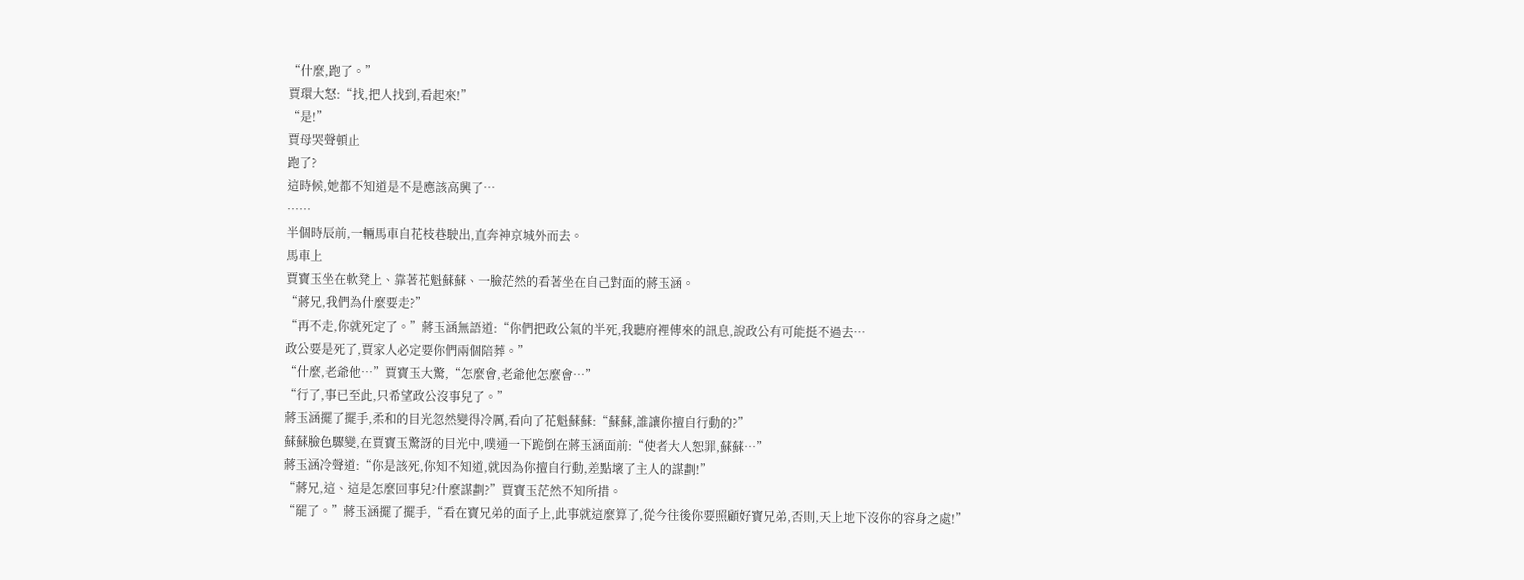“什麼,跑了。”
賈環大怒:“找,把人找到,看起來!”
“是!”
賈母哭聲頓止
跑了?
這時候,她都不知道是不是應該高興了…
……
半個時辰前,一輛馬車自花枝巷駛出,直奔神京城外而去。
馬車上
賈寶玉坐在軟凳上、靠著花魁蘇蘇、一臉茫然的看著坐在自己對面的蔣玉涵。
“蔣兄,我們為什麼要走?”
“再不走,你就死定了。”蔣玉涵無語道:“你們把政公氣的半死,我聽府裡傳來的訊息,說政公有可能挺不過去…
政公要是死了,賈家人必定要你們兩個陪葬。”
“什麼,老爺他…”賈寶玉大驚,“怎麼會,老爺他怎麼會…”
“行了,事已至此,只希望政公沒事兒了。”
蔣玉涵擺了擺手,柔和的目光忽然變得冷厲,看向了花魁蘇蘇:“蘇蘇,誰讓你擅自行動的?”
蘇蘇臉色驟變,在賈寶玉驚訝的目光中,噗通一下跪倒在蔣玉涵面前:“使者大人恕罪,蘇蘇…”
蔣玉涵冷聲道:“你是該死,你知不知道,就因為你擅自行動,差點壞了主人的謀劃!”
“蔣兄,這、這是怎麼回事兒?什麼謀劃?”賈寶玉茫然不知所措。
“罷了。”蔣玉涵擺了擺手,“看在寶兄弟的面子上,此事就這麼算了,從今往後你要照顧好寶兄弟,否則,天上地下沒你的容身之處!”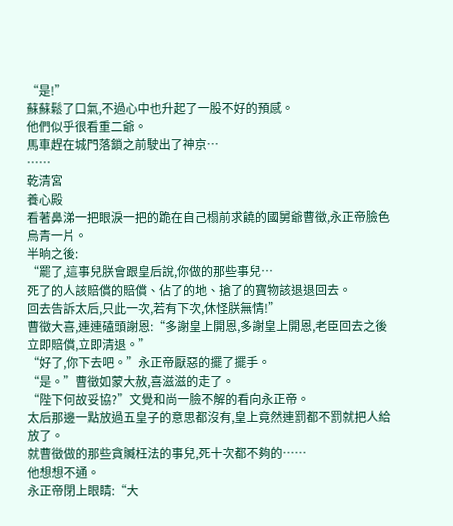“是!”
蘇蘇鬆了口氣,不過心中也升起了一股不好的預感。
他們似乎很看重二爺。
馬車趕在城門落鎖之前駛出了神京…
……
乾清宮
養心殿
看著鼻涕一把眼淚一把的跪在自己榻前求饒的國舅爺曹徵,永正帝臉色烏青一片。
半晌之後:
“罷了,這事兒朕會跟皇后說,你做的那些事兒…
死了的人該賠償的賠償、佔了的地、搶了的寶物該退退回去。
回去告訴太后,只此一次,若有下次,休怪朕無情!”
曹徵大喜,連連磕頭謝恩:“多謝皇上開恩,多謝皇上開恩,老臣回去之後立即賠償,立即清退。”
“好了,你下去吧。”永正帝厭惡的擺了擺手。
“是。”曹徵如蒙大赦,喜滋滋的走了。
“陛下何故妥協?”文覺和尚一臉不解的看向永正帝。
太后那邊一點放過五皇子的意思都沒有,皇上竟然連罰都不罰就把人給放了。
就曹徵做的那些貪贓枉法的事兒,死十次都不夠的……
他想想不通。
永正帝閉上眼睛:“大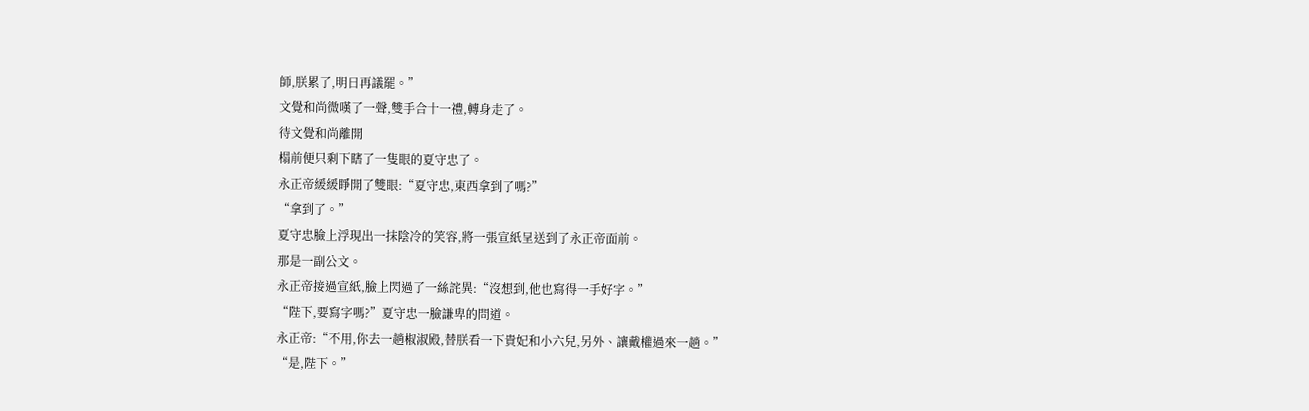師,朕累了,明日再議罷。”
文覺和尚微嘆了一聲,雙手合十一禮,轉身走了。
待文覺和尚離開
榻前便只剩下瞎了一隻眼的夏守忠了。
永正帝緩緩睜開了雙眼:“夏守忠,東西拿到了嗎?”
“拿到了。”
夏守忠臉上浮現出一抹陰冷的笑容,將一張宣紙呈送到了永正帝面前。
那是一副公文。
永正帝接過宣紙,臉上閃過了一絲詫異:“沒想到,他也寫得一手好字。”
“陛下,要寫字嗎?”夏守忠一臉謙卑的問道。
永正帝:“不用,你去一趟椒淑殿,替朕看一下貴妃和小六兒,另外、讓戴權過來一趟。”
“是,陛下。”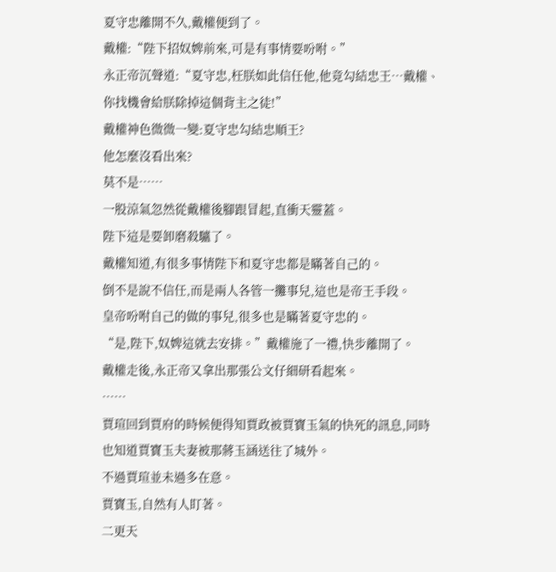夏守忠離開不久,戴權便到了。
戴權:“陛下招奴婢前來,可是有事情要吩咐。”
永正帝沉聲道:“夏守忠,枉朕如此信任他,他竟勾結忠王…戴權、你找機會給朕除掉這個背主之徒!”
戴權神色微微一變:夏守忠勾結忠順王?
他怎麼沒看出來?
莫不是……
一股涼氣忽然從戴權後腳跟冒起,直衝天靈蓋。
陛下這是要卸磨殺驢了。
戴權知道,有很多事情陛下和夏守忠都是瞞著自己的。
倒不是說不信任,而是兩人各管一攤事兒,這也是帝王手段。
皇帝吩咐自己的做的事兒,很多也是瞞著夏守忠的。
“是,陛下,奴婢這就去安排。”戴權施了一禮,快步離開了。
戴權走後,永正帝又拿出那張公文仔細研看起來。
……
賈瑄回到賈府的時候便得知賈政被賈寶玉氣的快死的訊息,同時也知道賈寶玉夫妻被那蔣玉涵送往了城外。
不過賈瑄並未過多在意。
賈寶玉,自然有人盯著。
二更天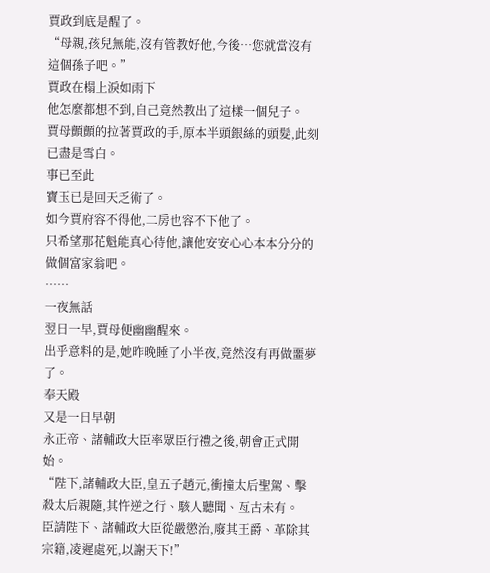賈政到底是醒了。
“母親,孩兒無能,沒有管教好他,今後…您就當沒有這個孫子吧。”
賈政在榻上淚如雨下
他怎麼都想不到,自己竟然教出了這樣一個兒子。
賈母顫顫的拉著賈政的手,原本半頭銀絲的頭髮,此刻已盡是雪白。
事已至此
寶玉已是回天乏術了。
如今賈府容不得他,二房也容不下他了。
只希望那花魁能真心待他,讓他安安心心本本分分的做個富家翁吧。
……
一夜無話
翌日一早,賈母便幽幽醒來。
出乎意料的是,她昨晚睡了小半夜,竟然沒有再做噩夢了。
奉天殿
又是一日早朝
永正帝、諸輔政大臣率眾臣行禮之後,朝會正式開始。
“陛下,諸輔政大臣,皇五子趙元,衝撞太后聖駕、擊殺太后親隨,其忤逆之行、駭人聽聞、亙古未有。
臣請陛下、諸輔政大臣從嚴懲治,廢其王爵、革除其宗籍,凌遲處死,以謝天下!”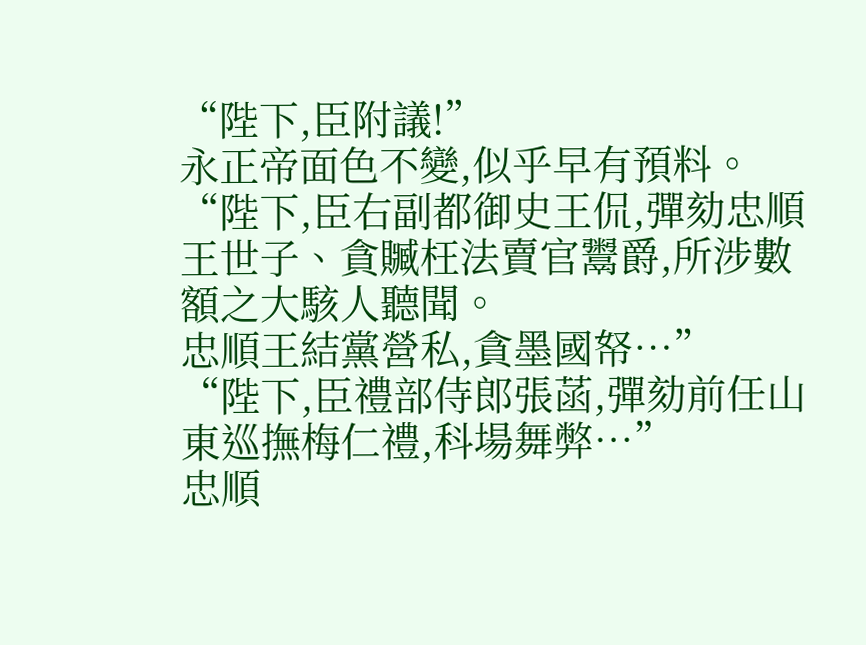“陛下,臣附議!”
永正帝面色不變,似乎早有預料。
“陛下,臣右副都御史王侃,彈劾忠順王世子、貪贓枉法賣官鬻爵,所涉數額之大駭人聽聞。
忠順王結黨營私,貪墨國帑…”
“陛下,臣禮部侍郎張菡,彈劾前任山東巡撫梅仁禮,科場舞弊…”
忠順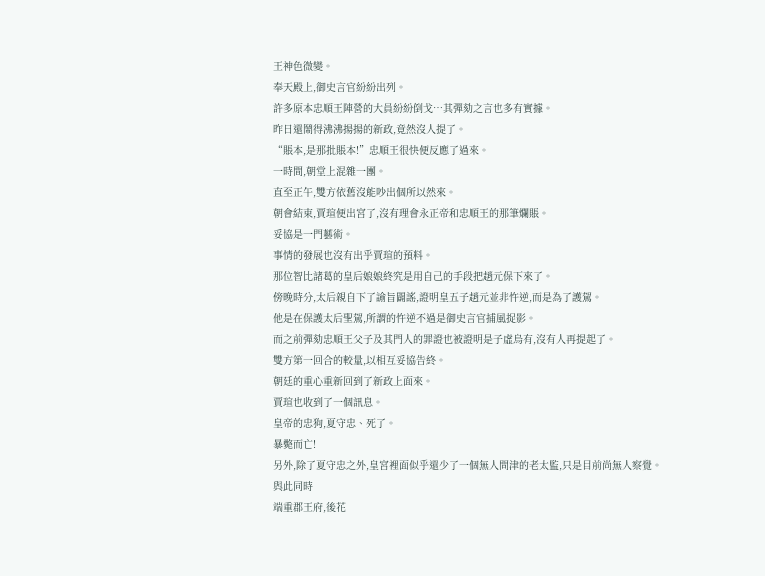王神色微變。
奉天殿上,御史言官紛紛出列。
許多原本忠順王陣營的大員紛紛倒戈…其彈劾之言也多有實據。
昨日還鬧得沸沸揚揚的新政,竟然沒人提了。
“賬本,是那批賬本!”忠順王很快便反應了過來。
一時間,朝堂上混雜一團。
直至正午,雙方依舊沒能吵出個所以然來。
朝會結束,賈瑄便出宮了,沒有理會永正帝和忠順王的那筆爛賬。
妥協是一門藝術。
事情的發展也沒有出乎賈瑄的預料。
那位智比諸葛的皇后娘娘終究是用自己的手段把趙元保下來了。
傍晚時分,太后親自下了諭旨闢謠,證明皇五子趙元並非忤逆,而是為了護駕。
他是在保護太后聖駕,所謂的忤逆不過是御史言官捕風捉影。
而之前彈劾忠順王父子及其門人的罪證也被證明是子虛烏有,沒有人再提起了。
雙方第一回合的較量,以相互妥協告終。
朝廷的重心重新回到了新政上面來。
賈瑄也收到了一個訊息。
皇帝的忠狗,夏守忠、死了。
暴斃而亡!
另外,除了夏守忠之外,皇宮裡面似乎還少了一個無人問津的老太監,只是目前尚無人察覺。
與此同時
端重郡王府,後花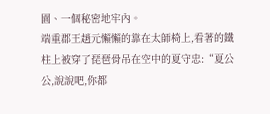園、一個秘密地牢內。
端重郡王趙元懶懶的靠在太師椅上,看著的鐵柱上被穿了琵琶骨吊在空中的夏守忠:“夏公公,說說吧,你都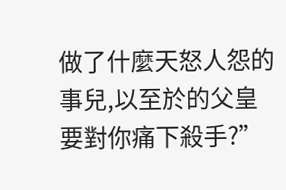做了什麼天怒人怨的事兒,以至於的父皇要對你痛下殺手?”